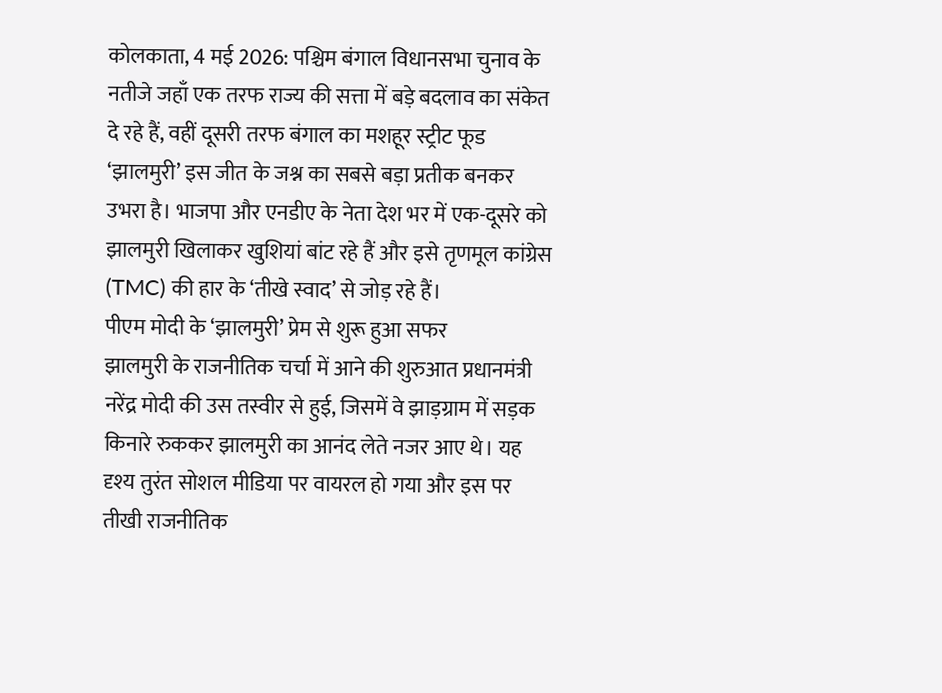कोलकाता, 4 मई 2026: पश्चिम बंगाल विधानसभा चुनाव के नतीजे जहाँ एक तरफ राज्य की सत्ता में बड़े बदलाव का संकेत दे रहे हैं, वहीं दूसरी तरफ बंगाल का मशहूर स्ट्रीट फूड ‘झालमुरी’ इस जीत के जश्न का सबसे बड़ा प्रतीक बनकर उभरा है। भाजपा और एनडीए के नेता देश भर में एक-दूसरे को झालमुरी खिलाकर खुशियां बांट रहे हैं और इसे तृणमूल कांग्रेस (TMC) की हार के ‘तीखे स्वाद’ से जोड़ रहे हैं।
पीएम मोदी के ‘झालमुरी’ प्रेम से शुरू हुआ सफर
झालमुरी के राजनीतिक चर्चा में आने की शुरुआत प्रधानमंत्री नरेंद्र मोदी की उस तस्वीर से हुई, जिसमें वे झाड़ग्राम में सड़क किनारे रुककर झालमुरी का आनंद लेते नजर आए थे। यह दृश्य तुरंत सोशल मीडिया पर वायरल हो गया और इस पर तीखी राजनीतिक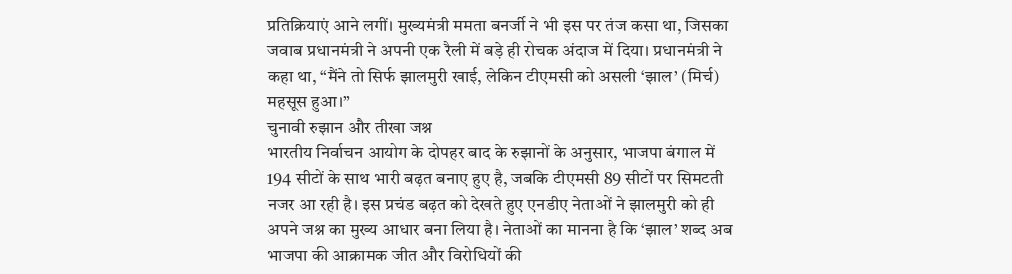प्रतिक्रियाएं आने लगीं। मुख्यमंत्री ममता बनर्जी ने भी इस पर तंज कसा था, जिसका जवाब प्रधानमंत्री ने अपनी एक रैली में बड़े ही रोचक अंदाज में दिया। प्रधानमंत्री ने कहा था, “मैंने तो सिर्फ झालमुरी खाई, लेकिन टीएमसी को असली ‘झाल’ (मिर्च) महसूस हुआ।”
चुनावी रुझान और तीखा जश्न
भारतीय निर्वाचन आयोग के दोपहर बाद के रुझानों के अनुसार, भाजपा बंगाल में 194 सीटों के साथ भारी बढ़त बनाए हुए है, जबकि टीएमसी 89 सीटों पर सिमटती नजर आ रही है। इस प्रचंड बढ़त को देखते हुए एनडीए नेताओं ने झालमुरी को ही अपने जश्न का मुख्य आधार बना लिया है। नेताओं का मानना है कि ‘झाल’ शब्द अब भाजपा की आक्रामक जीत और विरोधियों की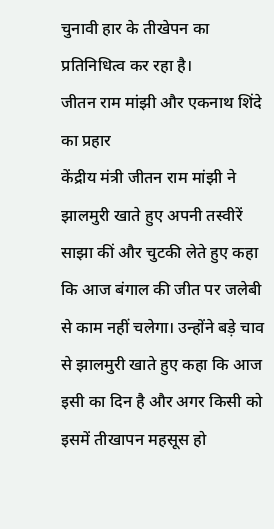चुनावी हार के तीखेपन का प्रतिनिधित्व कर रहा है।
जीतन राम मांझी और एकनाथ शिंदे का प्रहार
केंद्रीय मंत्री जीतन राम मांझी ने झालमुरी खाते हुए अपनी तस्वीरें साझा कीं और चुटकी लेते हुए कहा कि आज बंगाल की जीत पर जलेबी से काम नहीं चलेगा। उन्होंने बड़े चाव से झालमुरी खाते हुए कहा कि आज इसी का दिन है और अगर किसी को इसमें तीखापन महसूस हो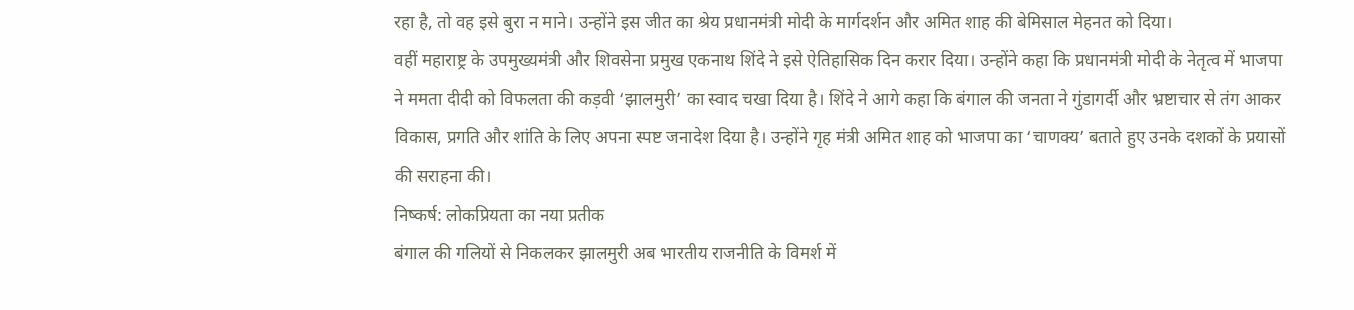रहा है, तो वह इसे बुरा न माने। उन्होंने इस जीत का श्रेय प्रधानमंत्री मोदी के मार्गदर्शन और अमित शाह की बेमिसाल मेहनत को दिया।
वहीं महाराष्ट्र के उपमुख्यमंत्री और शिवसेना प्रमुख एकनाथ शिंदे ने इसे ऐतिहासिक दिन करार दिया। उन्होंने कहा कि प्रधानमंत्री मोदी के नेतृत्व में भाजपा ने ममता दीदी को विफलता की कड़वी ‘झालमुरी’ का स्वाद चखा दिया है। शिंदे ने आगे कहा कि बंगाल की जनता ने गुंडागर्दी और भ्रष्टाचार से तंग आकर विकास, प्रगति और शांति के लिए अपना स्पष्ट जनादेश दिया है। उन्होंने गृह मंत्री अमित शाह को भाजपा का ‘चाणक्य’ बताते हुए उनके दशकों के प्रयासों की सराहना की।
निष्कर्ष: लोकप्रियता का नया प्रतीक
बंगाल की गलियों से निकलकर झालमुरी अब भारतीय राजनीति के विमर्श में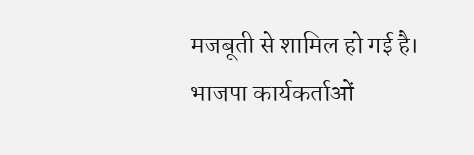मजबूती से शामिल हो गई है। भाजपा कार्यकर्ताओं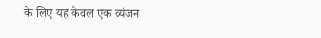के लिए यह केवल एक व्यंजन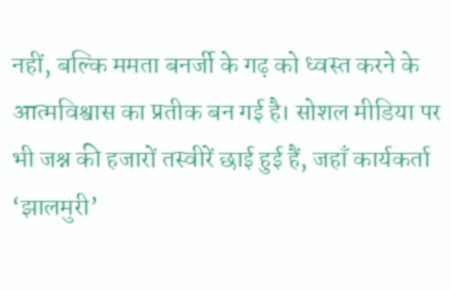नहीं, बल्कि ममता बनर्जी के गढ़ को ध्वस्त करने के आत्मविश्वास का प्रतीक बन गई है। सोशल मीडिया पर भी जश्न की हजारों तस्वीरें छाई हुई हैं, जहाँ कार्यकर्ता ‘झालमुरी’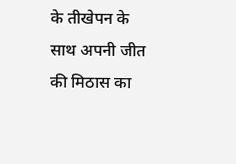के तीखेपन के साथ अपनी जीत की मिठास का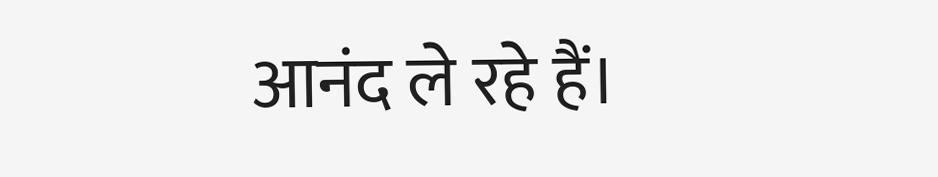आनंद ले रहे हैं।